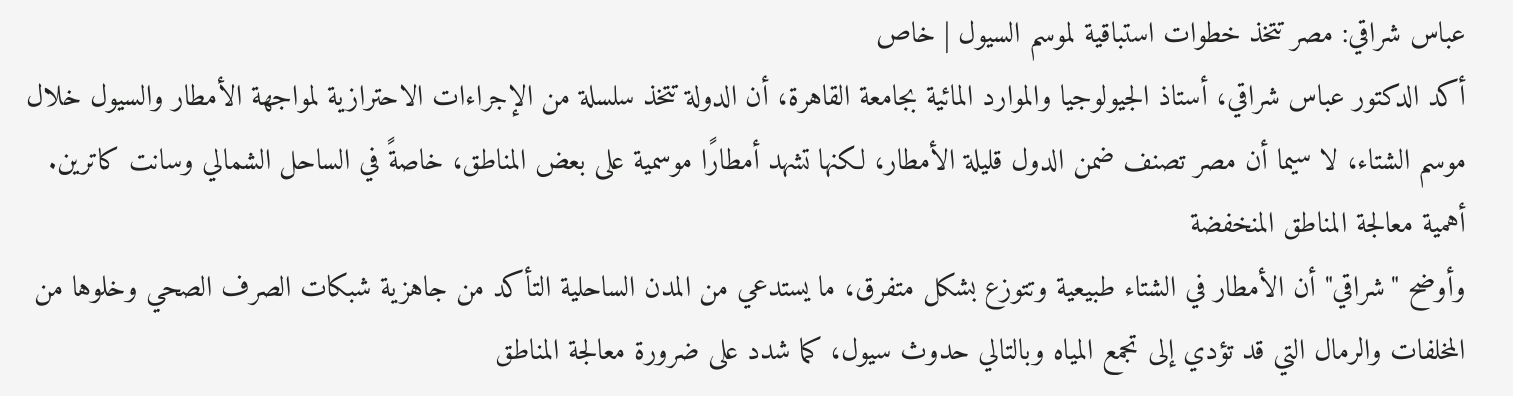عباس شراقي: مصر تتخذ خطوات استباقية لموسم السيول | خاص
أكد الدكتور عباس شراقي، أستاذ الجيولوجيا والموارد المائية بجامعة القاهرة، أن الدولة تتخذ سلسلة من الإجراءات الاحترازية لمواجهة الأمطار والسيول خلال موسم الشتاء، لا سيما أن مصر تصنف ضمن الدول قليلة الأمطار، لكنها تشهد أمطارًا موسمية على بعض المناطق، خاصةً في الساحل الشمالي وسانت كاترين.
أهمية معالجة المناطق المنخفضة
وأوضح "شراقي" أن الأمطار في الشتاء طبيعية وتتوزع بشكل متفرق، ما يستدعي من المدن الساحلية التأكد من جاهزية شبكات الصرف الصحي وخلوها من المخلفات والرمال التي قد تؤدي إلى تجمع المياه وبالتالي حدوث سيول، كما شدد على ضرورة معالجة المناطق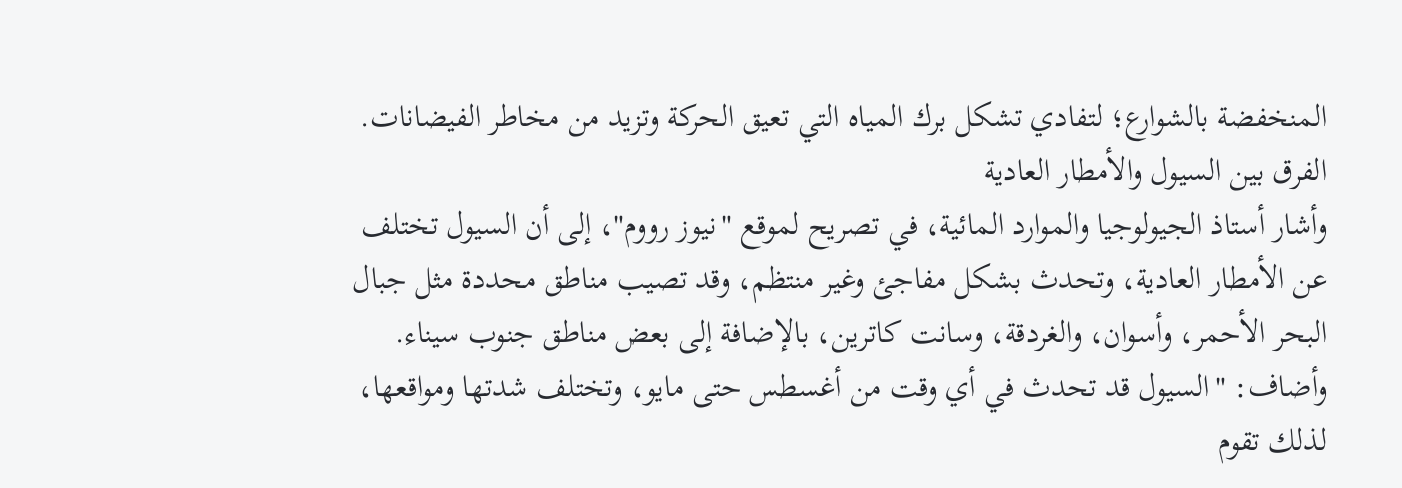المنخفضة بالشوارع؛ لتفادي تشكل برك المياه التي تعيق الحركة وتزيد من مخاطر الفيضانات.
الفرق بين السيول والأمطار العادية
وأشار أستاذ الجيولوجيا والموارد المائية، في تصريح لموقع "نيوز رووم"، إلى أن السيول تختلف عن الأمطار العادية، وتحدث بشكل مفاجئ وغير منتظم، وقد تصيب مناطق محددة مثل جبال البحر الأحمر، وأسوان، والغردقة، وسانت كاترين، بالإضافة إلى بعض مناطق جنوب سيناء.
وأضاف: "السيول قد تحدث في أي وقت من أغسطس حتى مايو، وتختلف شدتها ومواقعها، لذلك تقوم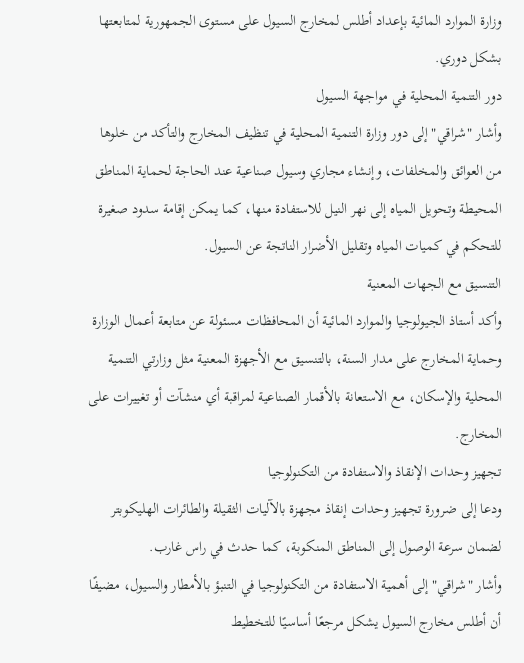وزارة الموارد المائية بإعداد أطلس لمخارج السيول على مستوى الجمهورية لمتابعتها بشكل دوري.
دور التنمية المحلية في مواجهة السيول
وأشار "شراقي" إلى دور وزارة التنمية المحلية في تنظيف المخارج والتأكد من خلوها من العوائق والمخلفات، وإنشاء مجاري وسيول صناعية عند الحاجة لحماية المناطق المحيطة وتحويل المياه إلى نهر النيل للاستفادة منها، كما يمكن إقامة سدود صغيرة للتحكم في كميات المياه وتقليل الأضرار الناتجة عن السيول.
التنسيق مع الجهات المعنية
وأكد أستاذ الجيولوجيا والموارد المائية أن المحافظات مسئولة عن متابعة أعمال الوزارة وحماية المخارج على مدار السنة، بالتنسيق مع الأجهزة المعنية مثل وزارتي التنمية المحلية والإسكان، مع الاستعانة بالأقمار الصناعية لمراقبة أي منشآت أو تغييرات على المخارج.
تجهيز وحدات الإنقاذ والاستفادة من التكنولوجيا
ودعا إلى ضرورة تجهيز وحدات إنقاذ مجهزة بالآليات الثقيلة والطائرات الهليكوبتر لضمان سرعة الوصول إلى المناطق المنكوبة، كما حدث في راس غارب.
وأشار "شراقي" إلى أهمية الاستفادة من التكنولوجيا في التنبؤ بالأمطار والسيول، مضيفًا أن أطلس مخارج السيول يشكل مرجعًا أساسيًا للتخطيط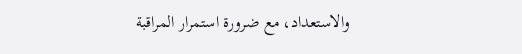والاستعداد، مع ضرورة استمرار المراقبة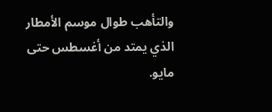والتأهب طوال موسم الأمطار الذي يمتد من أغسطس حتى مايو.